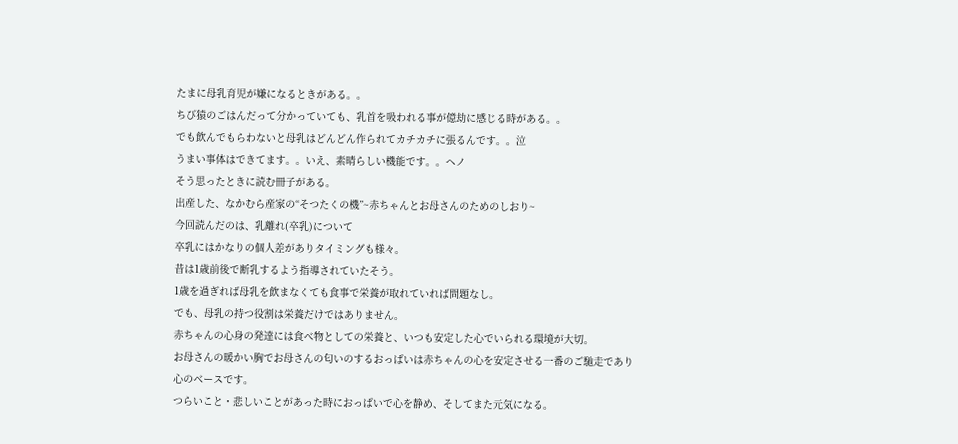たまに母乳育児が嫌になるときがある。。
ちび猿のごはんだって分かっていても、乳首を吸われる事が億劫に感じる時がある。。
でも飲んでもらわないと母乳はどんどん作られてカチカチに張るんです。。泣
うまい事体はできてます。。いえ、素晴らしい機能です。。ヘノ
そう思ったときに読む冊子がある。
出産した、なかむら産家の“そつたくの機”~赤ちゃんとお母さんのためのしおり~
今回読んだのは、乳離れ(卒乳)について
卒乳にはかなりの個人差がありタイミングも様々。
昔は1歳前後で断乳するよう指導されていたそう。
1歳を過ぎれば母乳を飲まなくても食事で栄養が取れていれば問題なし。
でも、母乳の持つ役割は栄養だけではありません。
赤ちゃんの心身の発達には食べ物としての栄養と、いつも安定した心でいられる環境が大切。
お母さんの暖かい胸でお母さんの匂いのするおっぱいは赤ちゃんの心を安定させる一番のご馳走であり
心のベースです。
つらいこと・悲しいことがあった時におっぱいで心を静め、そしてまた元気になる。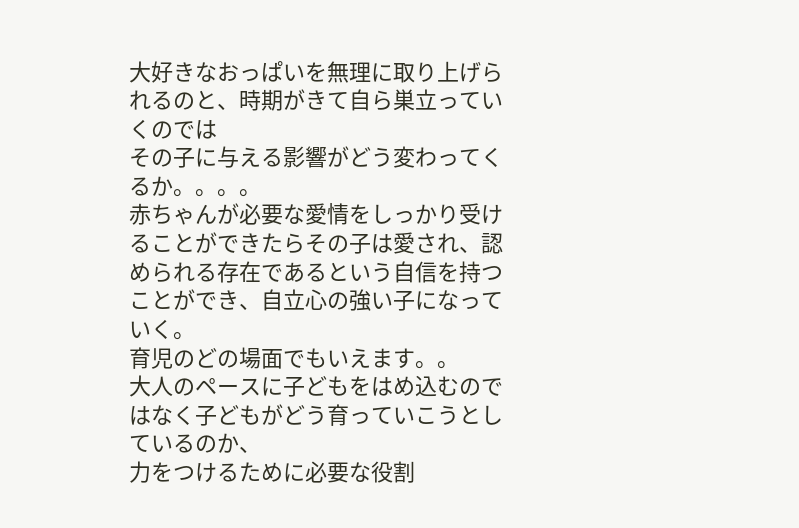大好きなおっぱいを無理に取り上げられるのと、時期がきて自ら巣立っていくのでは
その子に与える影響がどう変わってくるか。。。。
赤ちゃんが必要な愛情をしっかり受けることができたらその子は愛され、認められる存在であるという自信を持つことができ、自立心の強い子になっていく。
育児のどの場面でもいえます。。
大人のペースに子どもをはめ込むのではなく子どもがどう育っていこうとしているのか、
力をつけるために必要な役割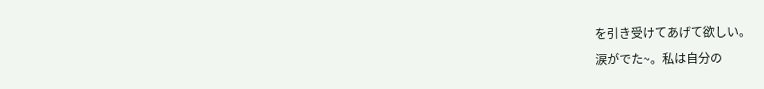を引き受けてあげて欲しい。
涙がでた~。私は自分の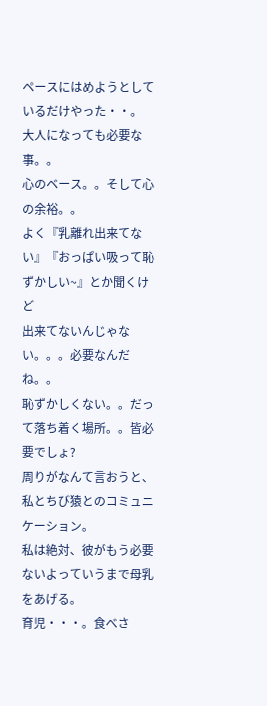ペースにはめようとしているだけやった・・。
大人になっても必要な事。。
心のベース。。そして心の余裕。。
よく『乳離れ出来てない』『おっぱい吸って恥ずかしい~』とか聞くけど
出来てないんじゃない。。。必要なんだね。。
恥ずかしくない。。だって落ち着く場所。。皆必要でしょ?
周りがなんて言おうと、私とちび猿とのコミュニケーション。
私は絶対、彼がもう必要ないよっていうまで母乳をあげる。
育児・・・。食べさ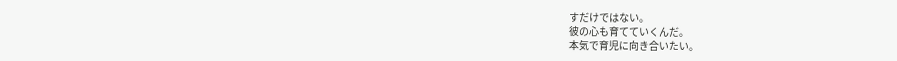すだけではない。
彼の心も育てていくんだ。
本気で育児に向き合いたい。